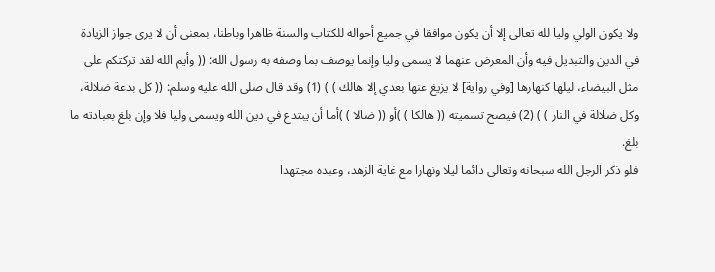ولا يكون الولي وليا لله تعالى إلا أن يكون موافقا في جميع أحواله للكتاب والسنة ظاهرا وباطنا، بمعنى أن لا يرى جواز الزيادة في الدين والتبديل فيه وأن المعرض عنهما لا يسمى وليا وإنما يوصف بما وصفه به رسول الله: (( وأيم الله لقد تركتكم على مثل البيضاء، ليلها كنهارها [وفي رواية] لا يزيغ عنها بعدي إلا هالك ) ) (1) وقد قال صلى الله عليه وسلم: (( كل بدعة ضلالة، وكل ضلالة في النار ) ) (2) فيصح تسميته (( هالكا ) )أو (( ضالا ) )أما أن يبتدع في دين الله ويسمى وليا فلا وإن بلغ بعبادته ما بلغ.
فلو ذكر الرجل الله سبحانه وتعالى دائما ليلا ونهارا مع غاية الزهد، وعبده مجتهدا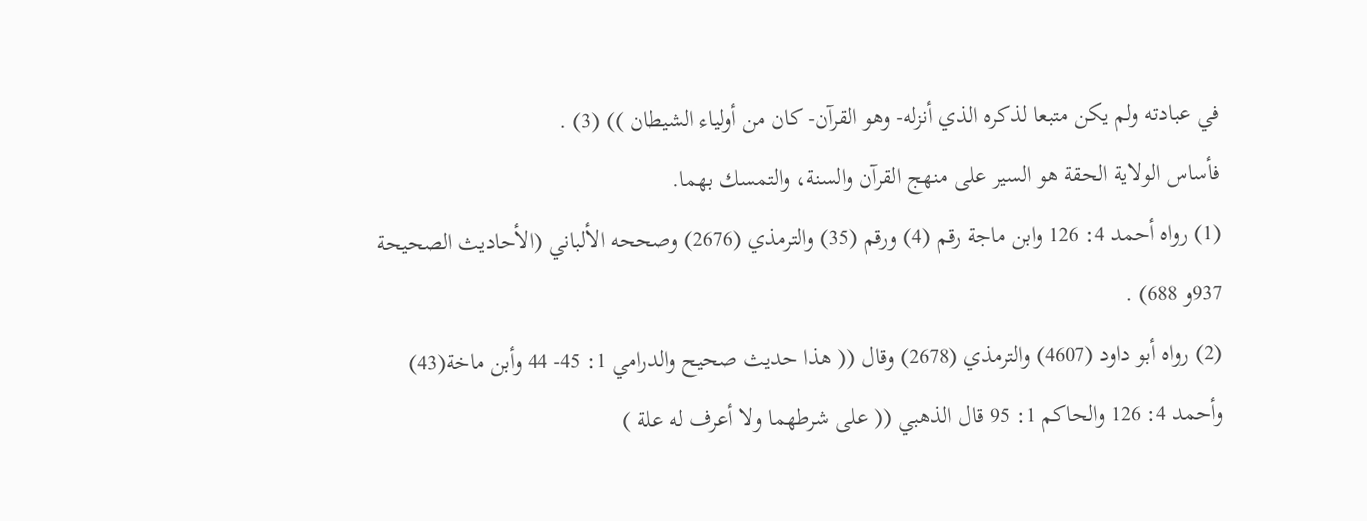في عبادته ولم يكن متبعا لذكره الذي أنزله- وهو القرآن- كان من أولياء الشيطان )) (3) .
فأساس الولاية الحقة هو السير على منهج القرآن والسنة، والتمسك بهما.
(1) رواه أحمد 4: 126 وابن ماجة رقم (4) ورقم (35) والترمذي (2676) وصححه الألباني (الأحاديث الصحيحة 937و 688) .
(2) رواه أبو داود (4607) والترمذي (2678) وقال (( هذا حديث صحيح والدرامي 1: 45- 44 وأبن ماخة(43) وأحمد 4: 126 والحاكم 1: 95 قال الذهبي (( على شرطهما ولا أعرف له علة )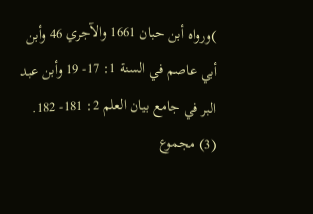)ورواه أبن حبان 1661 والآجري 46 وأبن أبي عاصم في السنة 1: 17- 19 وأبن عبد البر في جامع بيان العلم 2: 181- 182.
(3) مجموع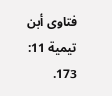فتاوى أبن تيمية 11: 173.